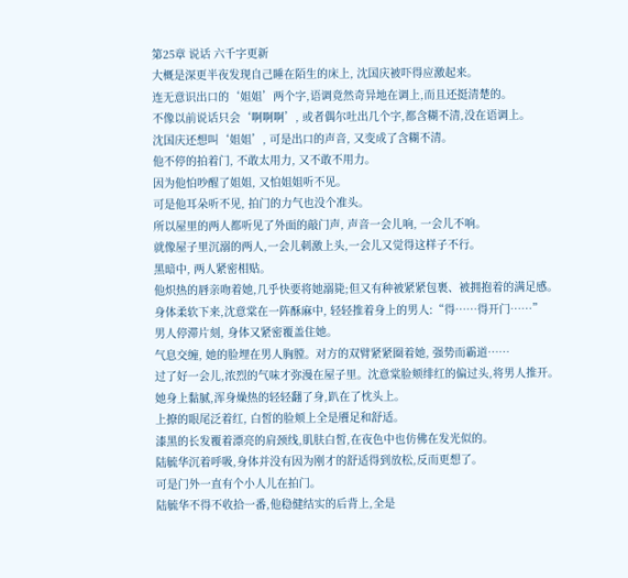第25章 说话 六千字更新
大概是深更半夜发现自己睡在陌生的床上, 沈国庆被吓得应激起来。
连无意识出口的‘姐姐’两个字,语调竟然奇异地在调上,而且还挺清楚的。
不像以前说话只会‘啊啊啊’, 或者偶尔吐出几个字,都含糊不清,没在语调上。
沈国庆还想叫‘姐姐’, 可是出口的声音, 又变成了含糊不清。
他不停的拍着门, 不敢太用力, 又不敢不用力。
因为他怕吵醒了姐姐, 又怕姐姐听不见。
可是他耳朵听不见, 拍门的力气也没个准头。
所以屋里的两人都听见了外面的敲门声, 声音一会儿响, 一会儿不响。
就像屋子里沉溺的两人,一会儿刺激上头,一会儿又觉得这样子不行。
黑暗中, 两人紧密相贴。
他炽热的唇亲吻着她,几乎快要将她溺毙;但又有种被紧紧包裹、被拥抱着的满足感。
身体柔软下来,沈意棠在一阵酥麻中, 轻轻推着身上的男人:“得……得开门……”
男人停滞片刻, 身体又紧密覆盖住她。
气息交缠, 她的脸埋在男人胸膛。对方的双臂紧紧圈着她, 强势而霸道……
过了好一会儿,浓烈的气味才弥漫在屋子里。沈意棠脸颊绯红的偏过头,将男人推开。
她身上黏腻,浑身燥热的轻轻翻了身,趴在了枕头上。
上撩的眼尾泛着红, 白皙的脸颊上全是餍足和舒适。
漆黑的长发覆着漂亮的肩颈线,肌肤白皙,在夜色中也仿佛在发光似的。
陆毓华沉着呼吸,身体并没有因为刚才的舒适得到放松,反而更想了。
可是门外一直有个小人儿在拍门。
陆毓华不得不收拾一番,他稳健结实的后背上,全是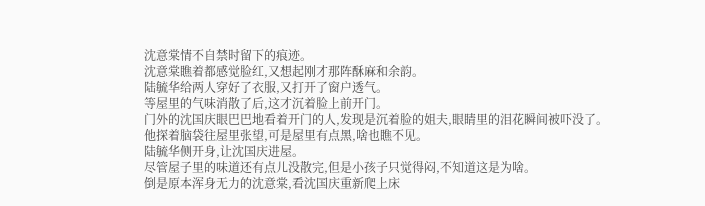沈意棠情不自禁时留下的痕迹。
沈意棠瞧着都感觉脸红,又想起刚才那阵酥麻和余韵。
陆毓华给两人穿好了衣服,又打开了窗户透气。
等屋里的气味消散了后,这才沉着脸上前开门。
门外的沈国庆眼巴巴地看着开门的人,发现是沉着脸的姐夫,眼睛里的泪花瞬间被吓没了。
他探着脑袋往屋里张望,可是屋里有点黑,啥也瞧不见。
陆毓华侧开身,让沈国庆进屋。
尽管屋子里的味道还有点儿没散完,但是小孩子只觉得闷,不知道这是为啥。
倒是原本浑身无力的沈意棠,看沈国庆重新爬上床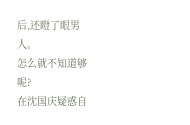后,还瞪了眼男人。
怎么就不知道够呢?
在沈国庆疑惑自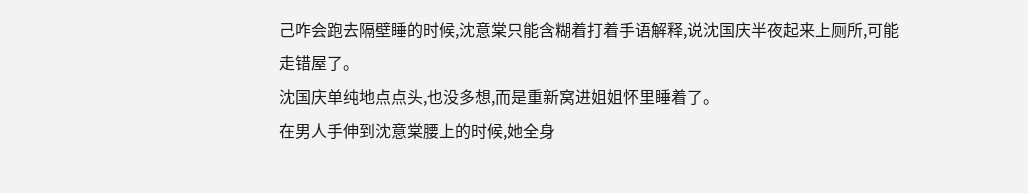己咋会跑去隔壁睡的时候,沈意棠只能含糊着打着手语解释,说沈国庆半夜起来上厕所,可能走错屋了。
沈国庆单纯地点点头,也没多想,而是重新窝进姐姐怀里睡着了。
在男人手伸到沈意棠腰上的时候,她全身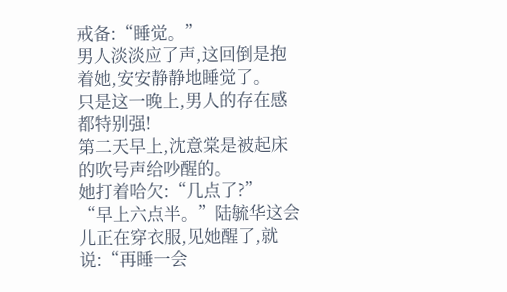戒备:“睡觉。”
男人淡淡应了声,这回倒是抱着她,安安静静地睡觉了。
只是这一晚上,男人的存在感都特别强!
第二天早上,沈意棠是被起床的吹号声给吵醒的。
她打着哈欠:“几点了?”
“早上六点半。”陆毓华这会儿正在穿衣服,见她醒了,就说:“再睡一会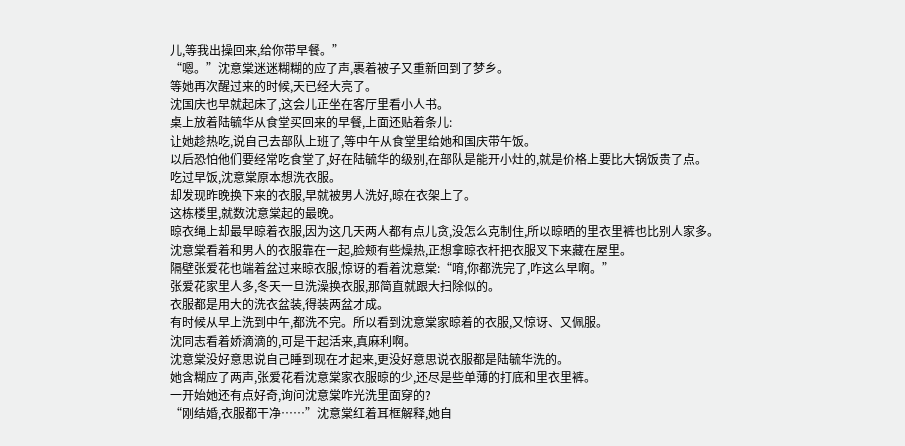儿,等我出操回来,给你带早餐。”
“嗯。”沈意棠迷迷糊糊的应了声,裹着被子又重新回到了梦乡。
等她再次醒过来的时候,天已经大亮了。
沈国庆也早就起床了,这会儿正坐在客厅里看小人书。
桌上放着陆毓华从食堂买回来的早餐,上面还贴着条儿:
让她趁热吃,说自己去部队上班了,等中午从食堂里给她和国庆带午饭。
以后恐怕他们要经常吃食堂了,好在陆毓华的级别,在部队是能开小灶的,就是价格上要比大锅饭贵了点。
吃过早饭,沈意棠原本想洗衣服。
却发现昨晚换下来的衣服,早就被男人洗好,晾在衣架上了。
这栋楼里,就数沈意棠起的最晚。
晾衣绳上却最早晾着衣服,因为这几天两人都有点儿贪,没怎么克制住,所以晾晒的里衣里裤也比别人家多。
沈意棠看着和男人的衣服靠在一起,脸颊有些燥热,正想拿晾衣杆把衣服叉下来藏在屋里。
隔壁张爱花也端着盆过来晾衣服,惊讶的看着沈意棠:“唷,你都洗完了,咋这么早啊。”
张爱花家里人多,冬天一旦洗澡换衣服,那简直就跟大扫除似的。
衣服都是用大的洗衣盆装,得装两盆才成。
有时候从早上洗到中午,都洗不完。所以看到沈意棠家晾着的衣服,又惊讶、又佩服。
沈同志看着娇滴滴的,可是干起活来,真麻利啊。
沈意棠没好意思说自己睡到现在才起来,更没好意思说衣服都是陆毓华洗的。
她含糊应了两声,张爱花看沈意棠家衣服晾的少,还尽是些单薄的打底和里衣里裤。
一开始她还有点好奇,询问沈意棠咋光洗里面穿的?
“刚结婚,衣服都干净……”沈意棠红着耳框解释,她自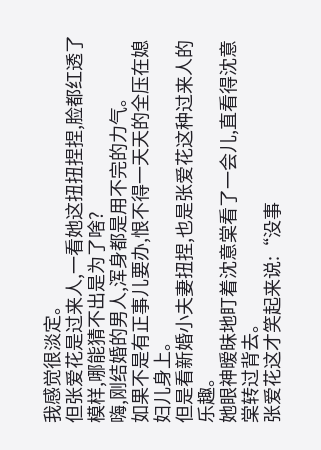我感觉很淡定。
但张爱花是过来人,一看她这扭扭捏捏,脸都红透了模样,哪能猜不出是为了啥?
嗨,刚结婚的男人,浑身都是用不完的力气。
如果不是有正事儿要办,恨不得一天天的全压在媳妇儿身上。
但是看新婚小夫妻扭捏,也是张爱花这种过来人的乐趣。
她眼神暧昧地盯着沈意棠看了一会儿,直看得沈意棠转过背去。
张爱花这才笑起来说:“没事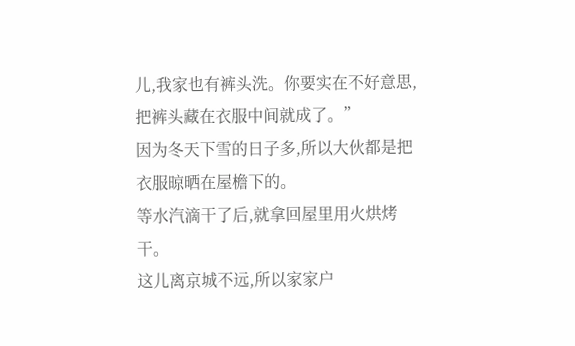儿,我家也有裤头洗。你要实在不好意思,把裤头藏在衣服中间就成了。”
因为冬天下雪的日子多,所以大伙都是把衣服晾晒在屋檐下的。
等水汽滴干了后,就拿回屋里用火烘烤干。
这儿离京城不远,所以家家户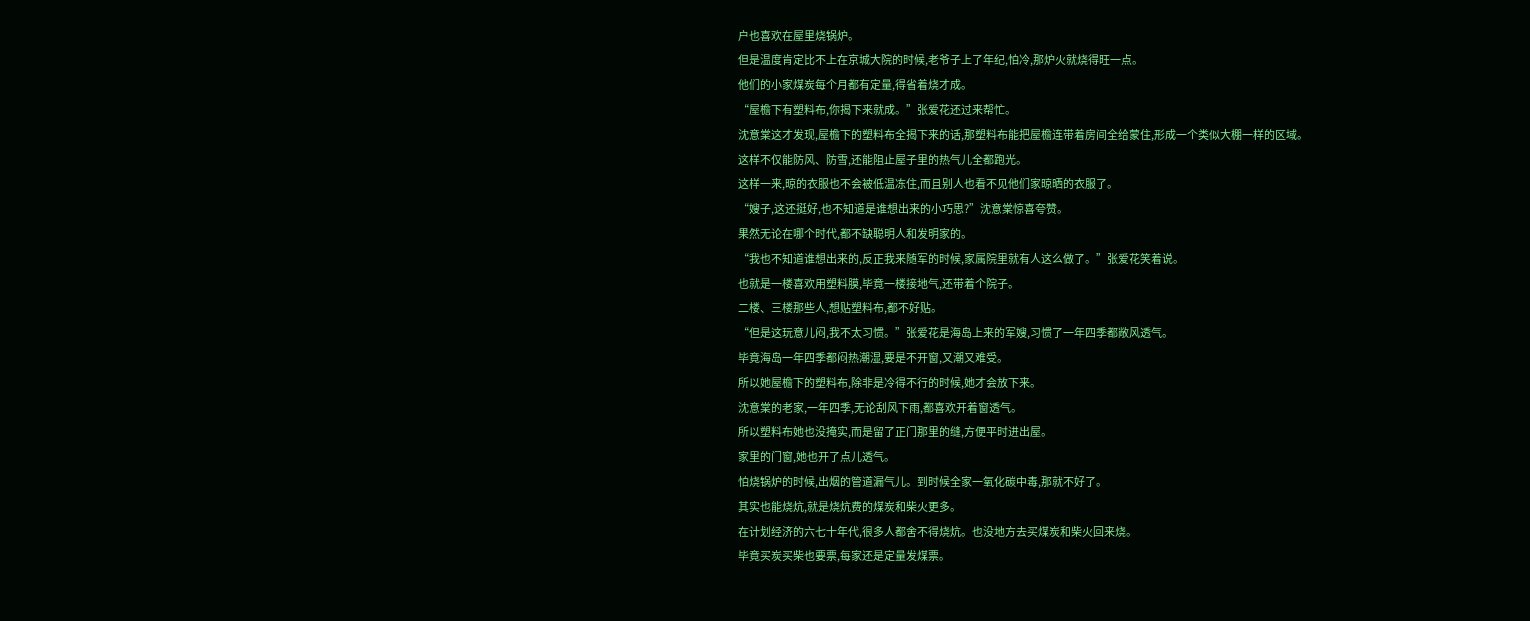户也喜欢在屋里烧锅炉。
但是温度肯定比不上在京城大院的时候,老爷子上了年纪,怕冷,那炉火就烧得旺一点。
他们的小家煤炭每个月都有定量,得省着烧才成。
“屋檐下有塑料布,你揭下来就成。”张爱花还过来帮忙。
沈意棠这才发现,屋檐下的塑料布全揭下来的话,那塑料布能把屋檐连带着房间全给蒙住,形成一个类似大棚一样的区域。
这样不仅能防风、防雪,还能阻止屋子里的热气儿全都跑光。
这样一来,晾的衣服也不会被低温冻住,而且别人也看不见他们家晾晒的衣服了。
“嫂子,这还挺好,也不知道是谁想出来的小巧思?”沈意棠惊喜夸赞。
果然无论在哪个时代,都不缺聪明人和发明家的。
“我也不知道谁想出来的,反正我来随军的时候,家属院里就有人这么做了。”张爱花笑着说。
也就是一楼喜欢用塑料膜,毕竟一楼接地气,还带着个院子。
二楼、三楼那些人,想贴塑料布,都不好贴。
“但是这玩意儿闷,我不太习惯。”张爱花是海岛上来的军嫂,习惯了一年四季都敞风透气。
毕竟海岛一年四季都闷热潮湿,要是不开窗,又潮又难受。
所以她屋檐下的塑料布,除非是冷得不行的时候,她才会放下来。
沈意棠的老家,一年四季,无论刮风下雨,都喜欢开着窗透气。
所以塑料布她也没掩实,而是留了正门那里的缝,方便平时进出屋。
家里的门窗,她也开了点儿透气。
怕烧锅炉的时候,出烟的管道漏气儿。到时候全家一氧化碳中毒,那就不好了。
其实也能烧炕,就是烧炕费的煤炭和柴火更多。
在计划经济的六七十年代,很多人都舍不得烧炕。也没地方去买煤炭和柴火回来烧。
毕竟买炭买柴也要票,每家还是定量发煤票。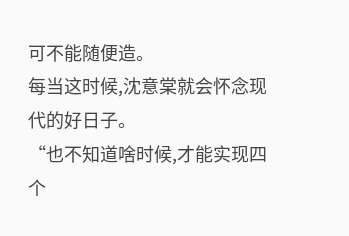可不能随便造。
每当这时候,沈意棠就会怀念现代的好日子。
“也不知道啥时候,才能实现四个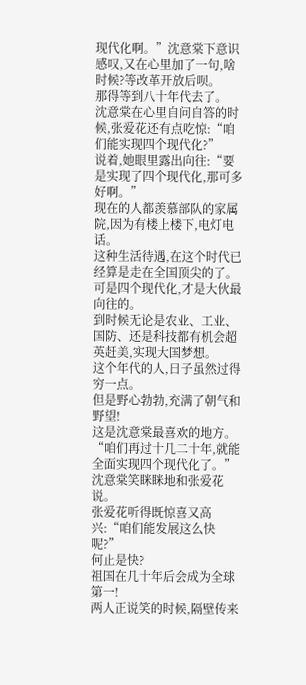现代化啊。”沈意棠下意识感叹,又在心里加了一句,啥时候?等改革开放后呗。
那得等到八十年代去了。
沈意棠在心里自问自答的时候,张爱花还有点吃惊:“咱们能实现四个现代化?”
说着,她眼里露出向往:“要是实现了四个现代化,那可多好啊。”
现在的人都羡慕部队的家属院,因为有楼上楼下,电灯电话。
这种生活待遇,在这个时代已经算是走在全国顶尖的了。
可是四个现代化,才是大伙最向往的。
到时候无论是农业、工业、国防、还是科技都有机会超英赶美,实现大国梦想。
这个年代的人,日子虽然过得穷一点。
但是野心勃勃,充满了朝气和野望!
这是沈意棠最喜欢的地方。
“咱们再过十几二十年,就能全面实现四个现代化了。”沈意棠笑眯眯地和张爱花说。
张爱花听得既惊喜又高兴:“咱们能发展这么快呢?”
何止是快?
祖国在几十年后会成为全球第一!
两人正说笑的时候,隔壁传来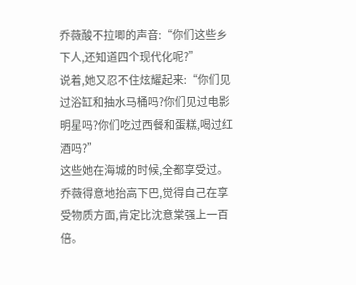乔薇酸不拉唧的声音:“你们这些乡下人,还知道四个现代化呢?”
说着,她又忍不住炫耀起来:“你们见过浴缸和抽水马桶吗?你们见过电影明星吗?你们吃过西餐和蛋糕,喝过红酒吗?”
这些她在海城的时候,全都享受过。
乔薇得意地抬高下巴,觉得自己在享受物质方面,肯定比沈意棠强上一百倍。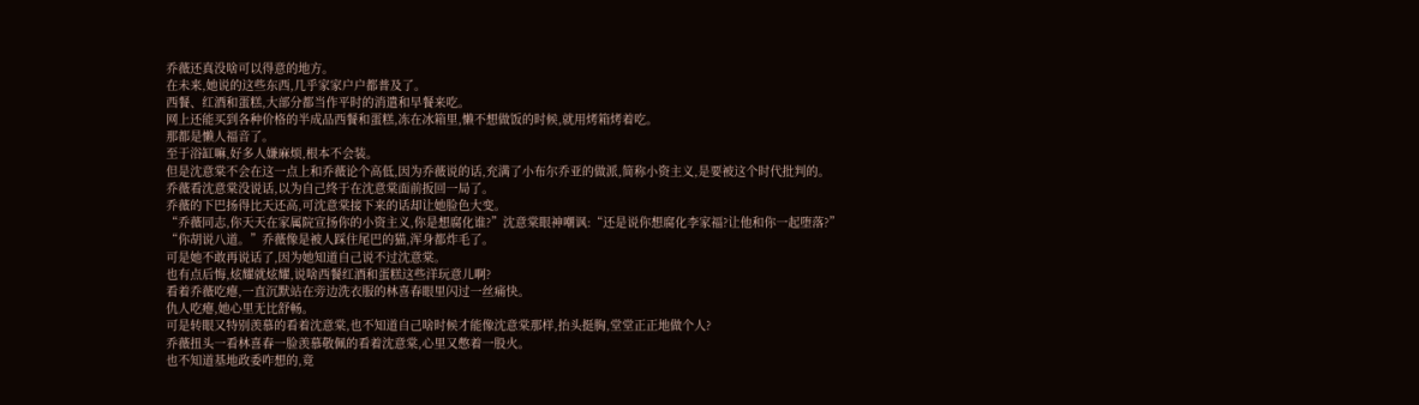乔薇还真没啥可以得意的地方。
在未来,她说的这些东西,几乎家家户户都普及了。
西餐、红酒和蛋糕,大部分都当作平时的消遣和早餐来吃。
网上还能买到各种价格的半成品西餐和蛋糕,冻在冰箱里,懒不想做饭的时候,就用烤箱烤着吃。
那都是懒人福音了。
至于浴缸嘛,好多人嫌麻烦,根本不会装。
但是沈意棠不会在这一点上和乔薇论个高低,因为乔薇说的话,充满了小布尔乔亚的做派,简称小资主义,是要被这个时代批判的。
乔薇看沈意棠没说话,以为自己终于在沈意棠面前扳回一局了。
乔薇的下巴扬得比天还高,可沈意棠接下来的话却让她脸色大变。
“乔薇同志,你天天在家属院宣扬你的小资主义,你是想腐化谁?”沈意棠眼神嘲讽:“还是说你想腐化李家福?让他和你一起堕落?”
“你胡说八道。”乔薇像是被人踩住尾巴的猫,浑身都炸毛了。
可是她不敢再说话了,因为她知道自己说不过沈意棠。
也有点后悔,炫耀就炫耀,说啥西餐红酒和蛋糕这些洋玩意儿啊?
看着乔薇吃瘪,一直沉默站在旁边洗衣服的林喜春眼里闪过一丝痛快。
仇人吃瘪,她心里无比舒畅。
可是转眼又特别羡慕的看着沈意棠,也不知道自己啥时候才能像沈意棠那样,抬头挺胸,堂堂正正地做个人?
乔薇扭头一看林喜春一脸羡慕敬佩的看着沈意棠,心里又憋着一股火。
也不知道基地政委咋想的,竟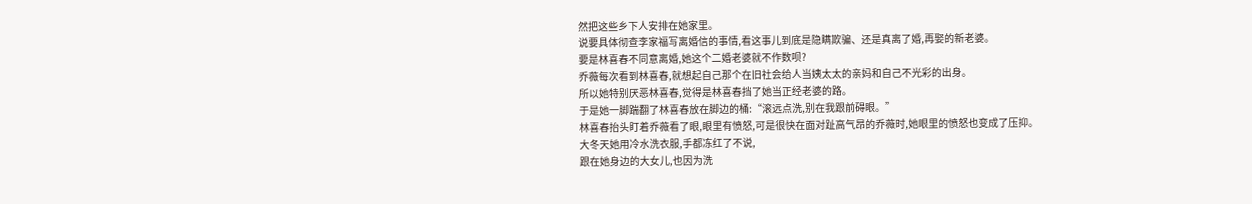然把这些乡下人安排在她家里。
说要具体彻查李家福写离婚信的事情,看这事儿到底是隐瞒欺骗、还是真离了婚,再娶的新老婆。
要是林喜春不同意离婚,她这个二婚老婆就不作数呗?
乔薇每次看到林喜春,就想起自己那个在旧社会给人当姨太太的亲妈和自己不光彩的出身。
所以她特别厌恶林喜春,觉得是林喜春挡了她当正经老婆的路。
于是她一脚踹翻了林喜春放在脚边的桶:“滚远点洗,别在我跟前碍眼。”
林喜春抬头盯着乔薇看了眼,眼里有愤怒,可是很快在面对趾高气昂的乔薇时,她眼里的愤怒也变成了压抑。
大冬天她用冷水洗衣服,手都冻红了不说,
跟在她身边的大女儿,也因为洗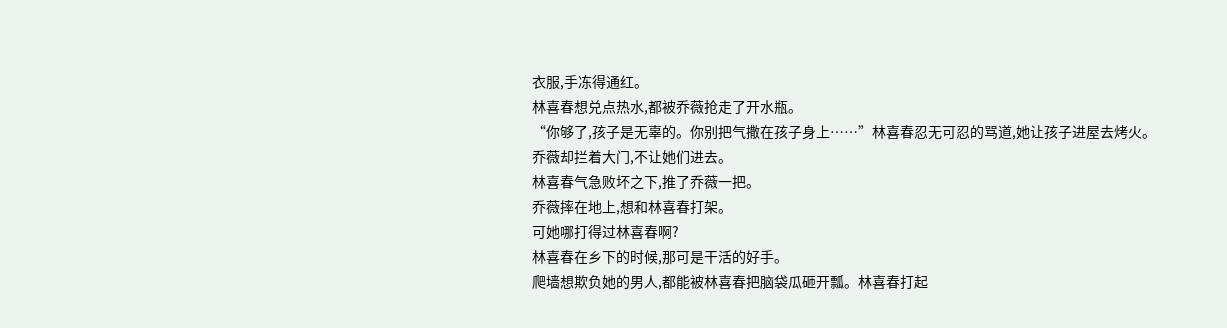衣服,手冻得通红。
林喜春想兑点热水,都被乔薇抢走了开水瓶。
“你够了,孩子是无辜的。你别把气撒在孩子身上……”林喜春忍无可忍的骂道,她让孩子进屋去烤火。
乔薇却拦着大门,不让她们进去。
林喜春气急败坏之下,推了乔薇一把。
乔薇摔在地上,想和林喜春打架。
可她哪打得过林喜春啊?
林喜春在乡下的时候,那可是干活的好手。
爬墙想欺负她的男人,都能被林喜春把脑袋瓜砸开瓢。林喜春打起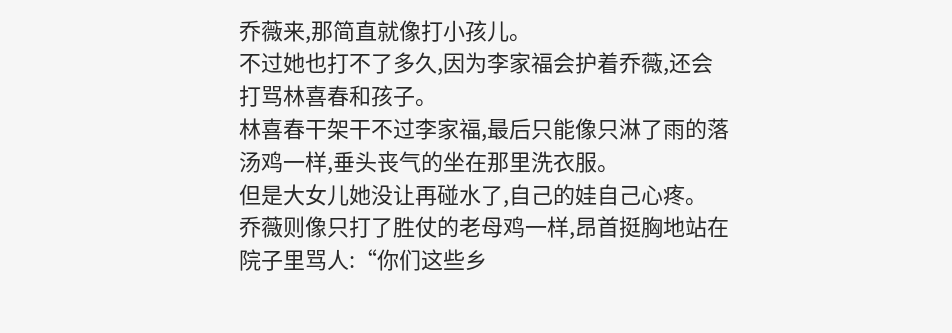乔薇来,那简直就像打小孩儿。
不过她也打不了多久,因为李家福会护着乔薇,还会打骂林喜春和孩子。
林喜春干架干不过李家福,最后只能像只淋了雨的落汤鸡一样,垂头丧气的坐在那里洗衣服。
但是大女儿她没让再碰水了,自己的娃自己心疼。
乔薇则像只打了胜仗的老母鸡一样,昂首挺胸地站在院子里骂人:“你们这些乡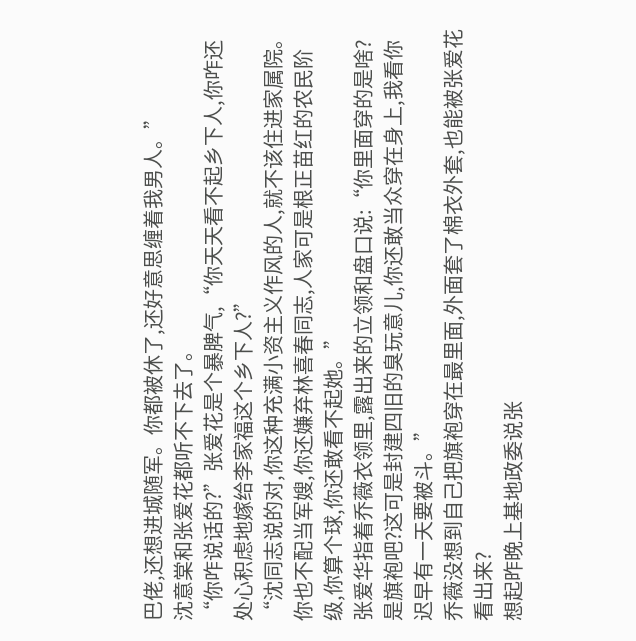巴佬,还想进城随军。你都被休了,还好意思缠着我男人。”
沈意棠和张爱花都听不下去了。
“你咋说话的?”张爱花是个暴脾气,“你天天看不起乡下人,你咋还处心积虑地嫁给李家福这个乡下人?”
“沈同志说的对,你这种充满小资主义作风的人,就不该住进家属院。你也不配当军嫂,你还嫌弃林喜春同志,人家可是根正苗红的农民阶级,你算个球,你还敢看不起她。”
张爱华指着乔薇衣领里,露出来的立领和盘口说:“你里面穿的是啥?是旗袍吧?这可是封建四旧的臭玩意儿,你还敢当众穿在身上,我看你迟早有一天要被斗。”
乔薇没想到自己把旗袍穿在最里面,外面套了棉衣外套,也能被张爱花看出来?
想起昨晚上基地政委说张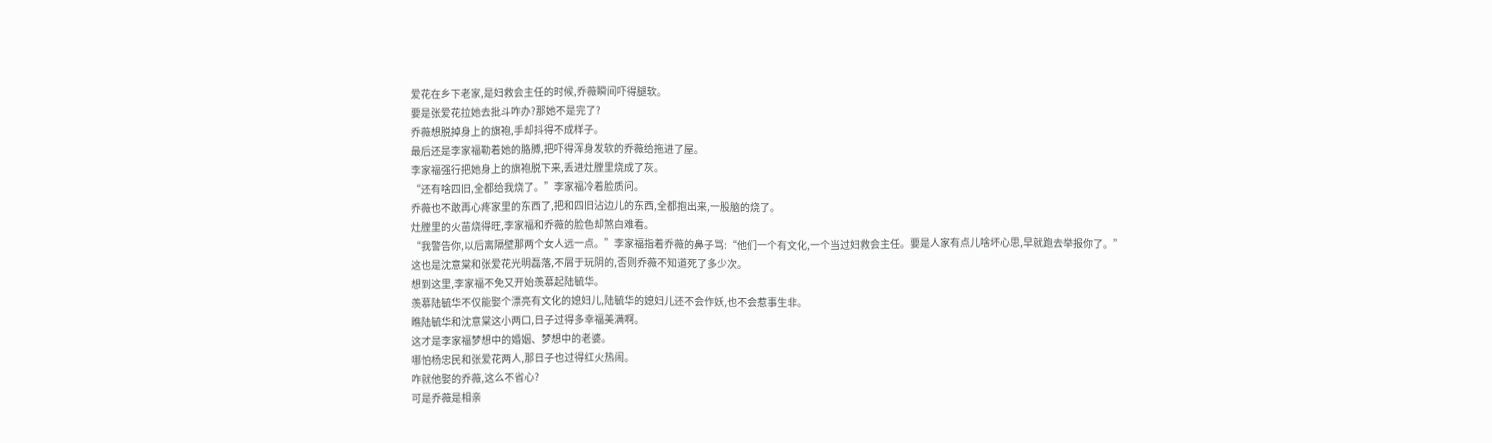爱花在乡下老家,是妇救会主任的时候,乔薇瞬间吓得腿软。
要是张爱花拉她去批斗咋办?那她不是完了?
乔薇想脱掉身上的旗袍,手却抖得不成样子。
最后还是李家福勒着她的胳膊,把吓得浑身发软的乔薇给拖进了屋。
李家福强行把她身上的旗袍脱下来,丢进灶膛里烧成了灰。
“还有啥四旧,全都给我烧了。”李家福冷着脸质问。
乔薇也不敢再心疼家里的东西了,把和四旧沾边儿的东西,全都抱出来,一股脑的烧了。
灶膛里的火苗烧得旺,李家福和乔薇的脸色却煞白难看。
“我警告你,以后离隔壁那两个女人远一点。”李家福指着乔薇的鼻子骂:“他们一个有文化,一个当过妇救会主任。要是人家有点儿啥坏心思,早就跑去举报你了。”
这也是沈意棠和张爱花光明磊落,不屑于玩阴的,否则乔薇不知道死了多少次。
想到这里,李家福不免又开始羡慕起陆毓华。
羡慕陆毓华不仅能娶个漂亮有文化的媳妇儿,陆毓华的媳妇儿还不会作妖,也不会惹事生非。
瞧陆毓华和沈意棠这小两口,日子过得多幸福美满啊。
这才是李家福梦想中的婚姻、梦想中的老婆。
哪怕杨忠民和张爱花两人,那日子也过得红火热闹。
咋就他娶的乔薇,这么不省心?
可是乔薇是相亲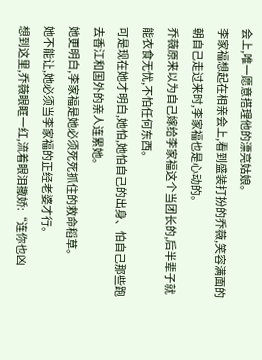会上,唯一愿意搭理他的漂亮姑娘。
李家福想起在相亲会上,看到盛装打扮的乔薇,笑容满面的朝自己走过来时,李家福也是心动的。
乔薇原来以为自己嫁给李家福这个当团长的,后半辈子就能衣食无忧,不怕任何东西。
可是现在她才明白,她怕,她怕自己的出身、怕自己那些跑去香江和国外的亲人连累她。
她更明白,李家福是她必须死死抓住的救命稻草。
她不能让,她必须当李家福的正经老婆才行。
想到这里,乔薇眼眶一红,流着眼泪撒娇:“连你也凶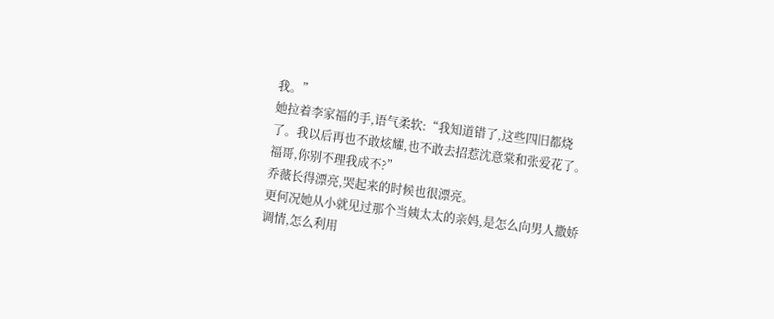我。”
她拉着李家福的手,语气柔软:“我知道错了,这些四旧都烧了。我以后再也不敢炫耀,也不敢去招惹沈意棠和张爱花了。福哥,你别不理我成不?”
乔薇长得漂亮,哭起来的时候也很漂亮。
更何况她从小就见过那个当姨太太的亲妈,是怎么向男人撒娇调情,怎么利用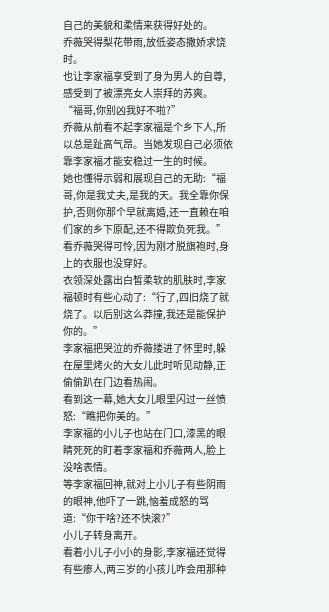自己的美貌和柔情来获得好处的。
乔薇哭得梨花带雨,放低姿态撒娇求饶时。
也让李家福享受到了身为男人的自尊,感受到了被漂亮女人崇拜的苏爽。
“福哥,你别凶我好不啦?”
乔薇从前看不起李家福是个乡下人,所以总是趾高气昂。当她发现自己必须依靠李家福才能安稳过一生的时候。
她也懂得示弱和展现自己的无助:“福哥,你是我丈夫,是我的天。我全靠你保护,否则你那个早就离婚,还一直赖在咱们家的乡下原配,还不得欺负死我。”
看乔薇哭得可怜,因为刚才脱旗袍时,身上的衣服也没穿好。
衣领深处露出白皙柔软的肌肤时,李家福顿时有些心动了:“行了,四旧烧了就烧了。以后别这么莽撞,我还是能保护你的。”
李家福把哭泣的乔薇搂进了怀里时,躲在屋里烤火的大女儿此时听见动静,正偷偷趴在门边看热闹。
看到这一幕,她大女儿眼里闪过一丝愤怒:“瞧把你美的。”
李家福的小儿子也站在门口,漆黑的眼睛死死的盯着李家福和乔薇两人,脸上没啥表情。
等李家福回神,就对上小儿子有些阴雨的眼神,他吓了一跳,恼羞成怒的骂道:“你干啥?还不快滚?”
小儿子转身离开。
看着小儿子小小的身影,李家福还觉得有些瘆人,两三岁的小孩儿咋会用那种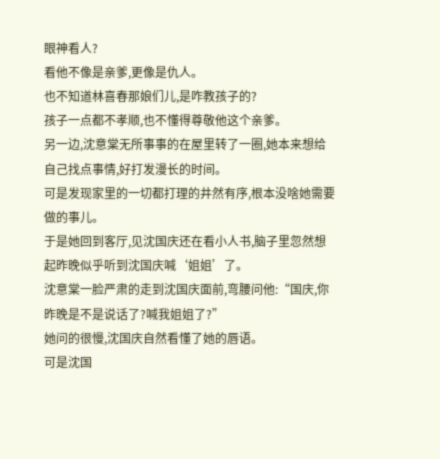眼神看人?
看他不像是亲爹,更像是仇人。
也不知道林喜春那娘们儿,是咋教孩子的?
孩子一点都不孝顺,也不懂得尊敬他这个亲爹。
另一边,沈意棠无所事事的在屋里转了一圈,她本来想给自己找点事情,好打发漫长的时间。
可是发现家里的一切都打理的井然有序,根本没啥她需要做的事儿。
于是她回到客厅,见沈国庆还在看小人书,脑子里忽然想起昨晚似乎听到沈国庆喊‘姐姐’了。
沈意棠一脸严肃的走到沈国庆面前,弯腰问他:“国庆,你昨晚是不是说话了?喊我姐姐了?”
她问的很慢,沈国庆自然看懂了她的唇语。
可是沈国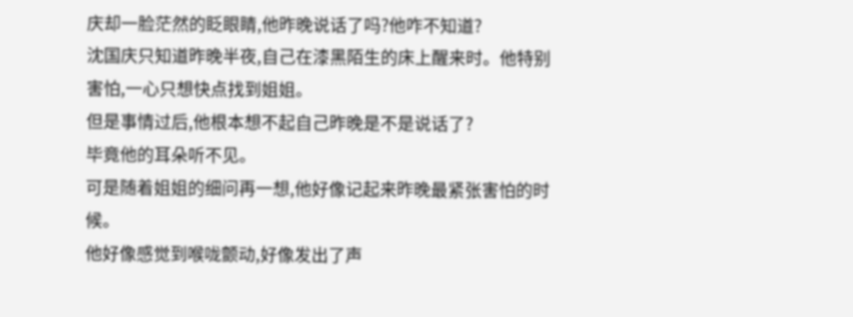庆却一脸茫然的眨眼睛,他昨晚说话了吗?他咋不知道?
沈国庆只知道昨晚半夜,自己在漆黑陌生的床上醒来时。他特别害怕,一心只想快点找到姐姐。
但是事情过后,他根本想不起自己昨晚是不是说话了?
毕竟他的耳朵听不见。
可是随着姐姐的细问再一想,他好像记起来昨晚最紧张害怕的时候。
他好像感觉到喉咙颤动,好像发出了声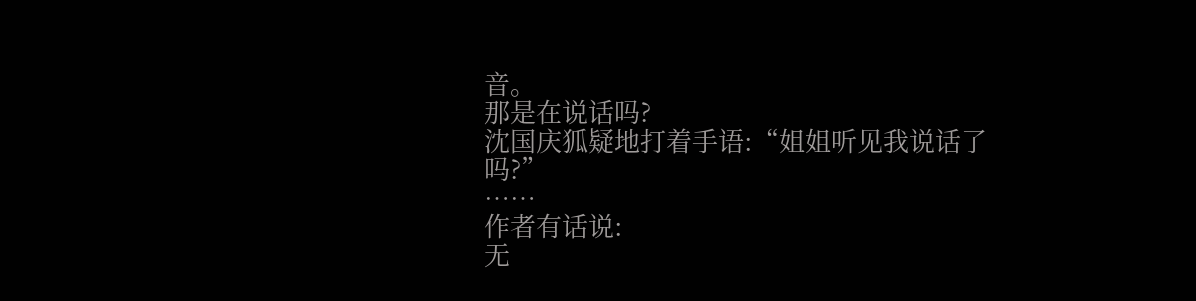音。
那是在说话吗?
沈国庆狐疑地打着手语:“姐姐听见我说话了吗?”
……
作者有话说:
无